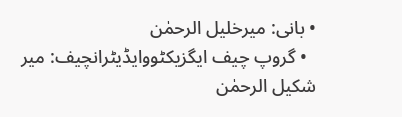• بانی: میرخلیل الرحمٰن
  • گروپ چیف ایگزیکٹووایڈیٹرانچیف: میر شکیل الرحمٰن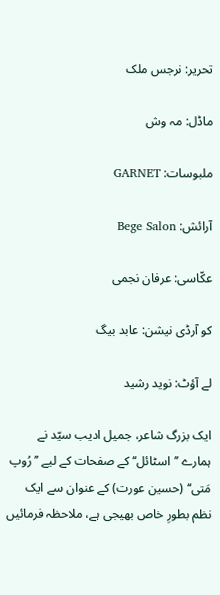تحریر: نرجس ملک

ماڈل: مہ وش

ملبوسات: GARNET

آرائش: Bege Salon

عکّاسی: عرفان نجمی

کو آرڈی نیشن: عابد بیگ

لے آؤٹ: نوید رشید

ایک بزرگ شاعر، جمیل ادیب سیّد نے ہمارے ’’اسٹائل‘‘ کے صفحات کے لیے ’’رُوپ مَتی‘‘ (حسین عورت) کے عنوان سے ایک نظم بطورِ خاص بھیجی ہے، ملاحظہ فرمائیں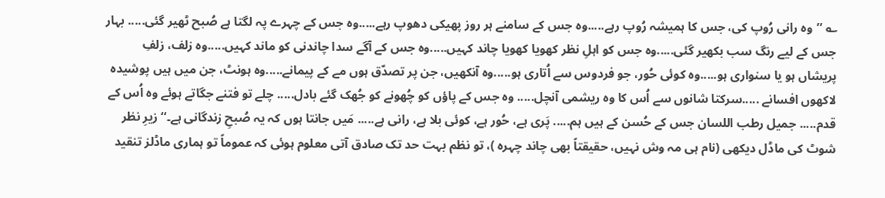؎ ’’وہ رانی رُوپ کی، جس کا ہمیشہ رُوپ رہے.....وہ جس کے سامنے ہر روز پھیکی دھوپ رہے.....وہ جس کے چہرے پہ لگتا ہے صُبح ٹھیر گئی..... بہار جس کے لیے رنگ سب بکھیر گئی.....وہ جس کو اہلِ نظر کھویا کھویا چاند کہیں.....وہ جس کے آگے سدا چاندنی کو ماند کہیں.....وہ زلف، زلفِ پریشاں ہو یا سنواری ہو.....وہ کوئی حُور، جو فردوس سے اُتاری ہو.....وہ آنکھیں، جن پر تصدّق ہوں مے کے پیمانے.....وہ ہونٹ، جن میں ہیں پوشیدہ لاکھوں افسانے .....سرکتا شانوں سے اُس کا وہ ریشمی آنچل..... وہ جس کے پاؤں کو چُھونے کو جُھک گئے بادل..... چلے تو فتنے جگاتے ہوئے وہ اُس کے قدم..... جمیل رطب اللسان جس کے حُسن کے ہیں ہم..... پَری ہے، حُور ہے، کوئی بلا ہے، رانی ہے..... مَیں جانتا ہوں کہ یہ صُبحِ زندگانی ہے۔‘‘ زیرِ نظر شوٹ کی ماڈل دیکھی (نام ہی مہ وش نہیں، حقیقتاً بھی چاند چہرہ )، تو نظم بہت حد تک صادق آتی معلوم ہوئی کہ عموماً تو ہماری ماڈلز تنقید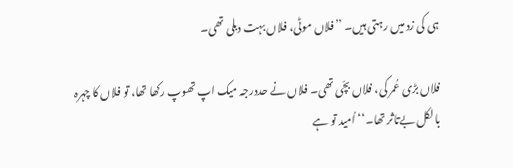ہی کی زد میں رہتی ہیں۔ ’’فلاں موٹی، فلاں بہت دبلی تھی۔

فلاں بڑی عُمر کی، فلاں بچّی تھی۔ فلاں نے حددرجہ میک اپ تھوپ رکھا تھا، تو فلاں کا چہرہ بالکل بےتاثر تھا۔‘‘ اُمید تو ہے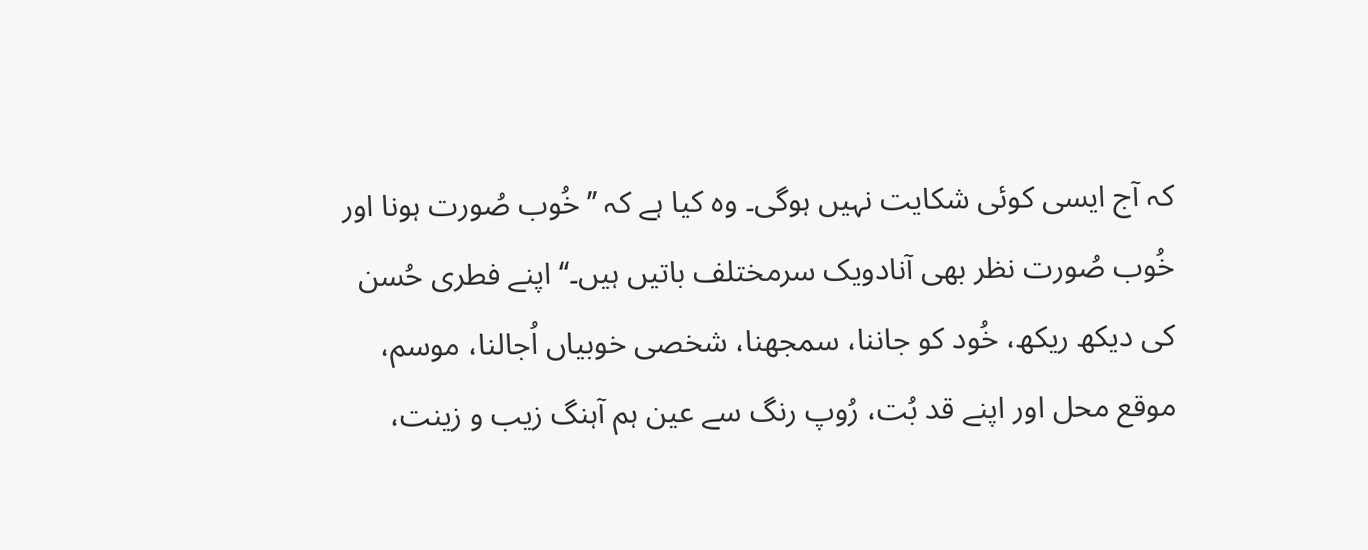کہ آج ایسی کوئی شکایت نہیں ہوگی۔ وہ کیا ہے کہ ’’خُوب صُورت ہونا اور خُوب صُورت نظر بھی آنادویک سرمختلف باتیں ہیں۔‘‘ اپنے فطری حُسن کی دیکھ ریکھ، خُود کو جاننا، سمجھنا، شخصی خوبیاں اُجالنا، موسم، موقع محل اور اپنے قد بُت، رُوپ رنگ سے عین ہم آہنگ زیب و زینت،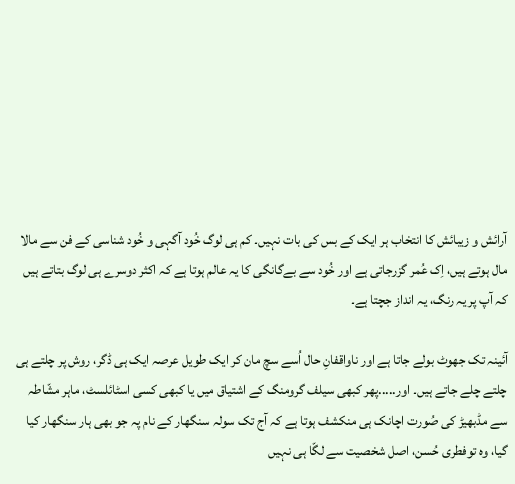آرائش و زیبائش کا انتخاب ہر ایک کے بس کی بات نہیں۔ کم ہی لوگ خُود آگہی و خُود شناسی کے فن سے مالا مال ہوتے ہیں، اِک عُمر گزرجاتی ہے اور خُود سے بےگانگی کا یہ عالم ہوتا ہے کہ اکثر دوسرے ہی لوگ بتاتے ہیں کہ آپ پر یہ رنگ، یہ انداز جچتا ہے۔

آئینہ تک جھوٹ بولے جاتا ہے اور ناواقفانِ حال اُسے سچ مان کر ایک طویل عرصہ ایک ہی ڈگر، روش پر چلتے ہی چلتے چلے جاتے ہیں۔ اور.....پھر کبھی سیلف گرومنگ کے اشتیاق میں یا کبھی کسی اسٹائلسٹ، ماہر مشّاطہ سے مڈبھیڑ کی صُورت اچانک ہی منکشف ہوتا ہے کہ آج تک سولہ سنگھار کے نام پہ جو بھی ہار سنگھار کیا گیا، وہ توفطری حُسن، اصل شخصیت سے لگّا ہی نہیں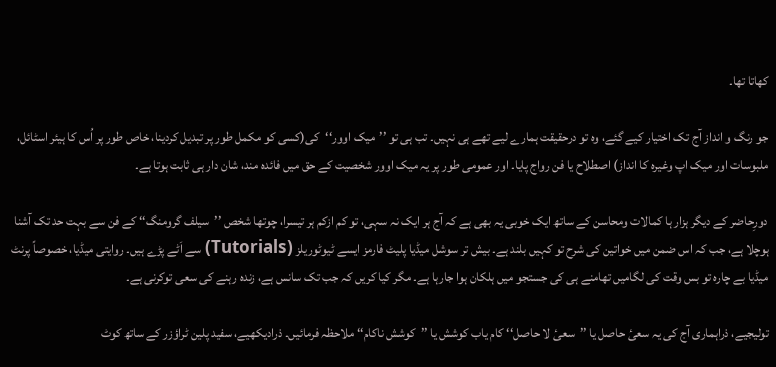کھاتا تھا۔

جو رنگ و انداز آج تک اختیار کیے گئے، وہ تو درحقیقت ہمارے لیے تھے ہی نہیں۔ تب ہی تو ’’میک اوور‘‘کی(کسی کو مکمل طور پر تبدیل کردینا، خاص طور پر اُس کا ہیئر اسٹائل، ملبوسات اور میک اپ وغیرہ کا انداز) اصطلاح یا فن رواج پایا۔ اور عمومی طور پر یہ میک اوور شخصیت کے حق میں فائدہ مند، شان دار ہی ثابت ہوتا ہے۔

دورِحاضر کے دیگر ہزار ہا کمالات ومحاسن کے ساتھ ایک خوبی یہ بھی ہے کہ آج ہر ایک نہ سہی، تو کم ازکم ہر تیسرا، چوتھا شخص ’’سیلف گرومنگ‘‘ کے فن سے بہت حد تک آشنا ہوچلا ہے، جب کہ اس ضمن میں خواتین کی شرح تو کہیں بلند ہے۔ بیش تر سوشل میڈیا پلیٹ فارمز ایسے ٹیوٹوریلز (Tutorials) سے اَٹے پڑے ہیں۔ روایتی میڈیا، خصوصاً پرنٹ میڈیا بے چارہ تو بس وقت کی لگامیں تھامنے ہی کی جستجو میں ہلکان ہوا جارہا ہے۔ مگر کیا کریں کہ جب تک سانس ہے، زندہ رہنے کی سعی توکرنی ہے۔

تولیجیے، ذراہماری آج کی یہ سعیٔ حاصل یا ’’سعیٔ لا حاصل‘‘ کام یاب کوشش یا ’’کوشش ناکام‘‘ ملاحظہ فرمائیں۔ ذرادیکھیے، سفید پلین ٹراؤزر کے ساتھ کوٹ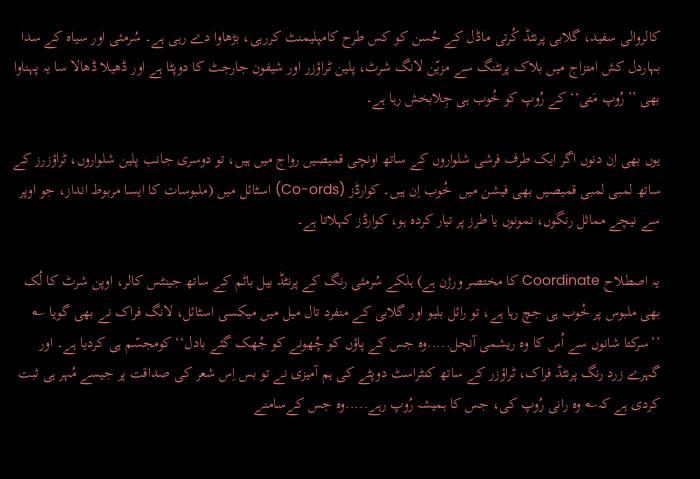کالروالی سفید، گلابی پرنٹڈ کُرتی ماڈل کے حُسن کو کس طرح کامپلیمنٹ کررہی، بڑھاوا دے رہی ہے۔ سُرمئی اور سیاہ کے سدا بہاردل کش امتزاج میں بلاک پرنٹنگ سے مزیّن لانگ شرٹ، پلین ٹراؤزر اور شیفون جارجٹ کا دوپٹا ہے اور ڈھیلا ڈھالا سا یہ پہناوا بھی ’’رُوپ مَتی‘‘ کے رُوپ کو خُوب ہی جِلابخش رہا ہے۔

یوں بھی اِن دنوں اگر ایک طرف فرشی شلواروں کے ساتھ اونچی قمیصیں رواج میں ہیں، تو دوسری جانب پلین شلواروں، ٹراؤزرز کے ساتھ لمبی لمبی قمیصیں بھی فیشن میں  خُوب اِن ہیں۔ کوارڈز (Co-ords) اسٹائل میں (ملبوسات کا ایسا مربوط انداز، جو اوپر سے نیچے مماثل رنگوں، نمونوں یا طرز پر تیار کردہ ہو، کوارڈز کہلاتا ہے۔

یہ اصطلاح Coordinate کا مختصر ورژن ہے) ہلکے سُرمئی رنگ کے پرنٹڈ بیل باٹم کے ساتھ جینٹس کالر، اوپن شرٹ کا لُک بھی ملبوس پر خُوب ہی جچ رہا ہے، تو رائل بلیو اور گلابی کے منفرد تال میل میں میکسی اسٹائل، لانگ فراک نے بھی گویا ؎ ’’سرکتا شانوں سے اُس کا وہ ریشمی آنچل.....وہ جس کے پاؤں کو چُھونے کو جُھک گئے بادل‘‘ کومجسّم ہی کردیا ہے۔ اور گہرے زرد رنگ پرنٹڈ فراک، ٹراؤزر کے ساتھ کنٹراسٹ دوپٹے کی ہم آمیزی نے تو بس اِس شعر کی صداقت پر جیسے مُہر ہی ثبت کردی ہے کہ؎ وہ رانی رُوپ کی، جس کا ہمیشہ رُوپ رہے.....وہ جس کےسامنے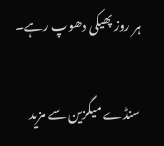ہر روز پھیکی دھوپ رہے۔

سنڈے میگزین سے مزید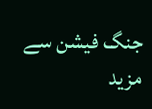جنگ فیشن سے مزید